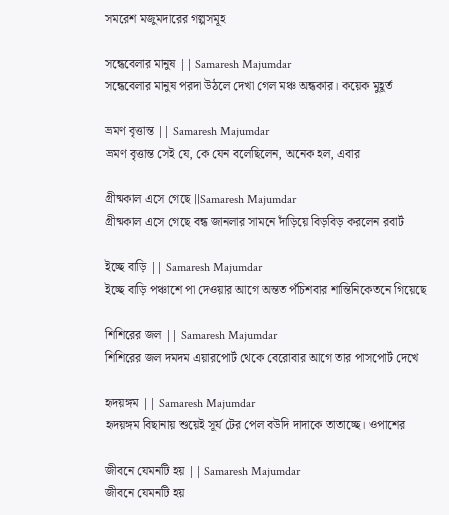সমরেশ মজুমদারের গল্পসমূহ

সন্ধেবেলার মানুষ || Samaresh Majumdar
সন্ধেবেলার মানুষ পরদা উঠলে দেখা গেল মঞ্চ অন্ধকার। কয়েক মুহূর্ত

ভ্রমণ বৃত্তান্ত || Samaresh Majumdar
ভ্রমণ বৃত্তান্ত সেই যে, কে যেন বলেছিলেন, অনেক হল, এবার

গ্রীষ্মকাল এসে গেছে ||Samaresh Majumdar
গ্রীষ্মকাল এসে গেছে বন্ধ জানলার সামনে দাঁড়িয়ে বিড়বিড় করলেন রবার্ট

ইচ্ছে বাড়ি || Samaresh Majumdar
ইচ্ছে বাড়ি পঞ্চাশে পা দেওয়ার আগে অন্তত পঁচিশবার শান্তিনিকেতনে গিয়েছে

শিশিরের জল || Samaresh Majumdar
শিশিরের জল দমদম এয়ারপোর্ট থেকে বেরোবার আগে তার পাসপোর্ট দেখে

হৃদয়ঙ্গম || Samaresh Majumdar
হৃদয়ঙ্গম বিছানায় শুয়েই সূর্য টের পেল বউদি দাদাকে তাতাচ্ছে। ওপাশের

জীবনে যেমনটি হয় || Samaresh Majumdar
জীবনে যেমনটি হয়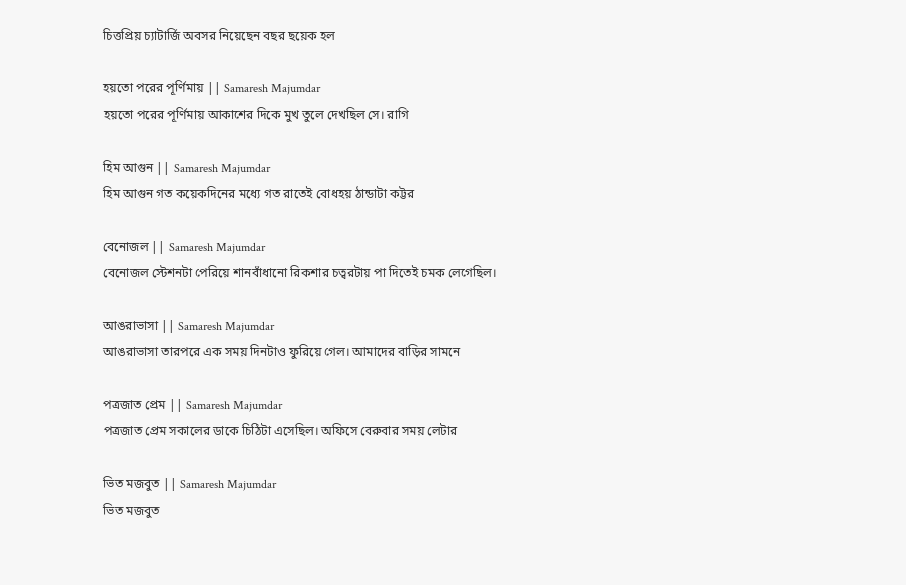চিত্তপ্রিয় চ্যাটার্জি অবসর নিয়েছেন বছর ছয়েক হল

হয়তো পরের পূর্ণিমায় || Samaresh Majumdar
হয়তো পরের পূর্ণিমায় আকাশের দিকে মুখ তুলে দেখছিল সে। রাগি

হিম আগুন || Samaresh Majumdar
হিম আগুন গত কয়েকদিনের মধ্যে গত রাতেই বোধহয় ঠান্ডাটা কট্টর

বেনোজল || Samaresh Majumdar
বেনোজল স্টেশনটা পেরিয়ে শানবাঁধানো রিকশার চত্বরটায় পা দিতেই চমক লেগেছিল।

আঙরাভাসা || Samaresh Majumdar
আঙরাভাসা তারপরে এক সময় দিনটাও ফুরিয়ে গেল। আমাদের বাড়ির সামনে

পত্ৰজাত প্রেম || Samaresh Majumdar
পত্ৰজাত প্রেম সকালের ডাকে চিঠিটা এসেছিল। অফিসে বেরুবার সময় লেটার

ভিত মজবুত || Samaresh Majumdar
ভিত মজবুত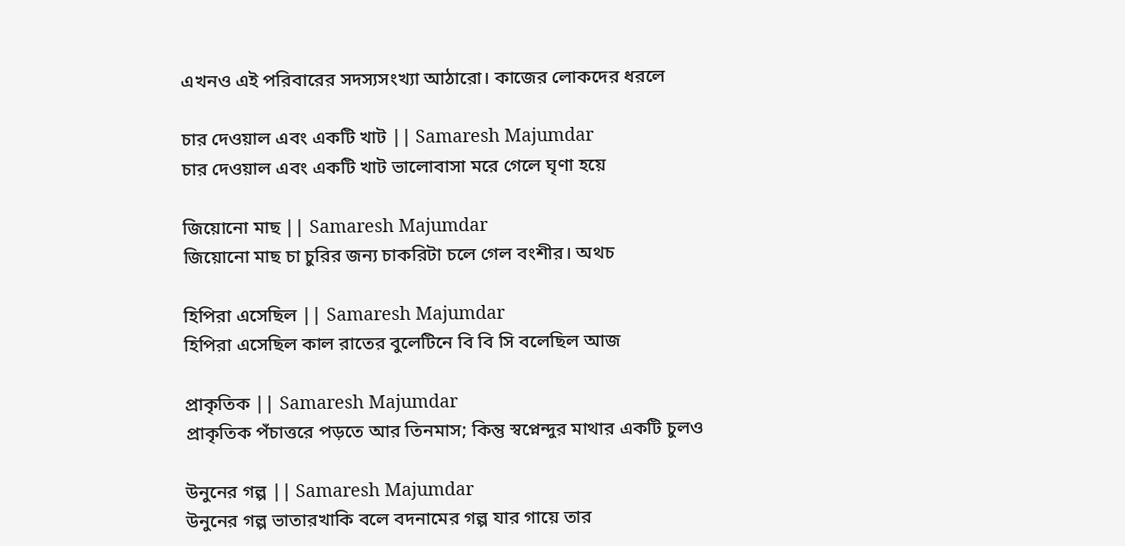এখনও এই পরিবারের সদস্যসংখ্যা আঠারো। কাজের লোকদের ধরলে

চার দেওয়াল এবং একটি খাট || Samaresh Majumdar
চার দেওয়াল এবং একটি খাট ভালোবাসা মরে গেলে ঘৃণা হয়ে

জিয়োনো মাছ || Samaresh Majumdar
জিয়োনো মাছ চা চুরির জন্য চাকরিটা চলে গেল বংশীর। অথচ

হিপিরা এসেছিল || Samaresh Majumdar
হিপিরা এসেছিল কাল রাতের বুলেটিনে বি বি সি বলেছিল আজ

প্রাকৃতিক || Samaresh Majumdar
প্রাকৃতিক পঁচাত্তরে পড়তে আর তিনমাস; কিন্তু স্বপ্নেন্দুর মাথার একটি চুলও

উনুনের গল্প || Samaresh Majumdar
উনুনের গল্প ভাতারখাকি বলে বদনামের গল্প যার গায়ে তার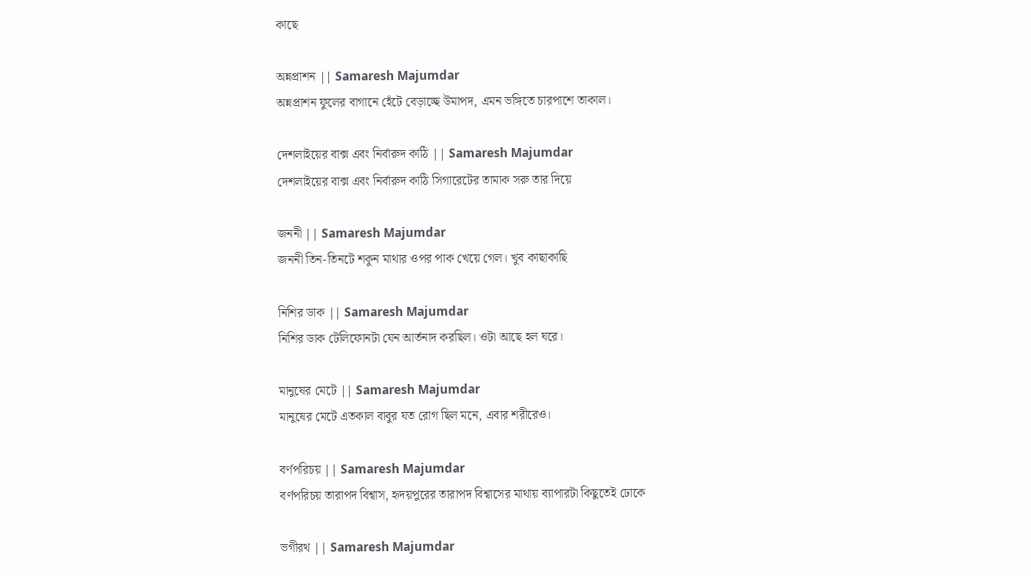কাছে

অন্নপ্রাশন || Samaresh Majumdar
অন্নপ্রাশন ফুলের বাগানে হেঁটে বেড়াচ্ছে উমাপদ, এমন ভঙ্গিতে চারপাশে তাকাল।

দেশলাইয়ের বাক্স এবং নির্বারুদ কাঠি || Samaresh Majumdar
দেশলাইয়ের বাক্স এবং নির্বারুদ কাঠি সিগারেটের তামাক সরু তার দিয়ে

জননী || Samaresh Majumdar
জননী তিন-তিনটে শকুন মাথার ওপর পাক খেয়ে গেল। খুব কাছাকাছি

নিশির ডাক || Samaresh Majumdar
নিশির ডাক টেলিফোনটা যেন আর্তনাদ করছিল। ওটা আছে হল ঘরে।

মানুষের মেটে || Samaresh Majumdar
মানুষের মেটে এতকাল বাবুর যত রোগ ছিল মনে, এবার শরীরেও।

বর্ণপরিচয় || Samaresh Majumdar
বর্ণপরিচয় তারাপদ বিশ্বাস, হৃদয়পুরের তারাপদ বিশ্বাসের মাথায় ব্যাপারটা কিছুতেই ঢোকে

ভগীরথ || Samaresh Majumdar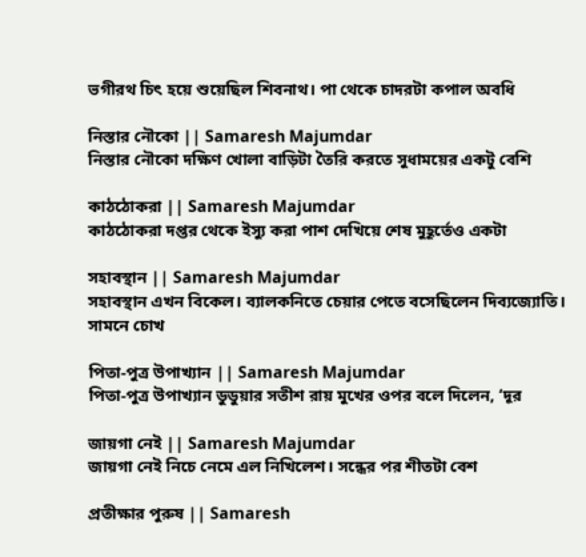ভগীরথ চিৎ হয়ে শুয়েছিল শিবনাথ। পা থেকে চাদরটা কপাল অবধি

নিস্তার নৌকো || Samaresh Majumdar
নিস্তার নৌকো দক্ষিণ খোলা বাড়িটা তৈরি করতে সুধাময়ের একটু বেশি

কাঠঠোকরা || Samaresh Majumdar
কাঠঠোকরা দপ্তর থেকে ইস্যু করা পাশ দেখিয়ে শেষ মুহূর্তেও একটা

সহাবস্থান || Samaresh Majumdar
সহাবস্থান এখন বিকেল। ব্যালকনিতে চেয়ার পেতে বসেছিলেন দিব্যজ্যোতি। সামনে চোখ

পিতা-পুত্র উপাখ্যান || Samaresh Majumdar
পিতা-পুত্র উপাখ্যান ডুডুয়ার সতীশ রায় মুখের ওপর বলে দিলেন, ‘দূর

জায়গা নেই || Samaresh Majumdar
জায়গা নেই নিচে নেমে এল নিখিলেশ। সন্ধের পর শীতটা বেশ

প্রতীক্ষার পুরুষ || Samaresh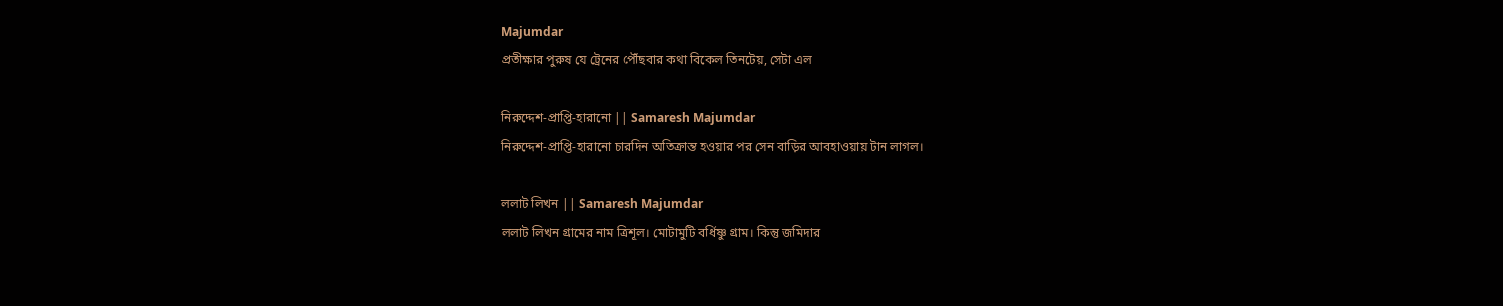Majumdar
প্রতীক্ষার পুরুষ যে ট্রেনের পৌঁছবার কথা বিকেল তিনটেয়, সেটা এল

নিরুদ্দেশ-প্রাপ্তি-হারানো || Samaresh Majumdar
নিরুদ্দেশ-প্রাপ্তি-হারানো চারদিন অতিক্রান্ত হওয়ার পর সেন বাড়ির আবহাওয়ায় টান লাগল।

ললাট লিখন || Samaresh Majumdar
ললাট লিখন গ্রামের নাম ত্রিশূল। মোটামুটি বর্ধিষ্ণু গ্রাম। কিন্তু জমিদার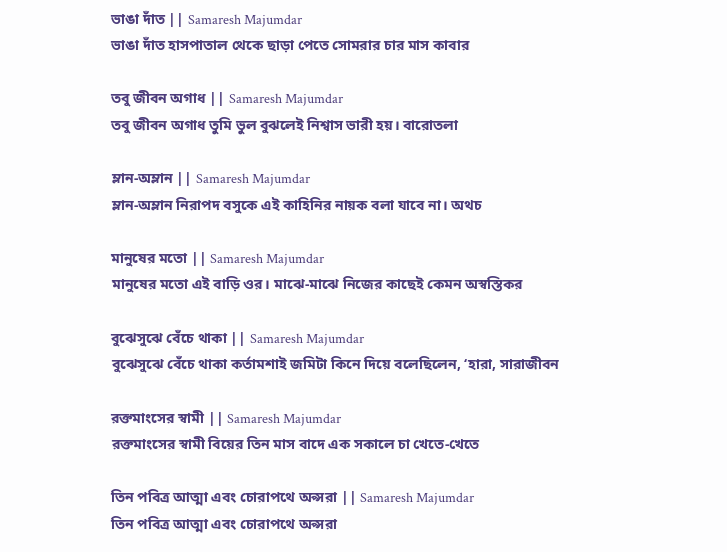ভাঙা দাঁত || Samaresh Majumdar
ভাঙা দাঁত হাসপাতাল থেকে ছাড়া পেতে সোমরার চার মাস কাবার

তবু জীবন অগাধ || Samaresh Majumdar
তবু জীবন অগাধ তুমি ভুল বুঝলেই নিশ্বাস ভারী হয়। বারোতলা

ম্লান-অম্লান || Samaresh Majumdar
ম্লান-অম্লান নিরাপদ বসুকে এই কাহিনির নায়ক বলা যাবে না। অথচ

মানুষের মতো || Samaresh Majumdar
মানুষের মতো এই বাড়ি ওর। মাঝে-মাঝে নিজের কাছেই কেমন অস্বস্তিকর

বুঝেসুঝে বেঁচে থাকা || Samaresh Majumdar
বুঝেসুঝে বেঁচে থাকা কর্তামশাই জমিটা কিনে দিয়ে বলেছিলেন, ‘হারা, সারাজীবন

রক্তমাংসের স্বামী || Samaresh Majumdar
রক্তমাংসের স্বামী বিয়ের তিন মাস বাদে এক সকালে চা খেতে-খেতে

তিন পবিত্র আত্মা এবং চোরাপথে অপ্সরা || Samaresh Majumdar
তিন পবিত্র আত্মা এবং চোরাপথে অপ্সরা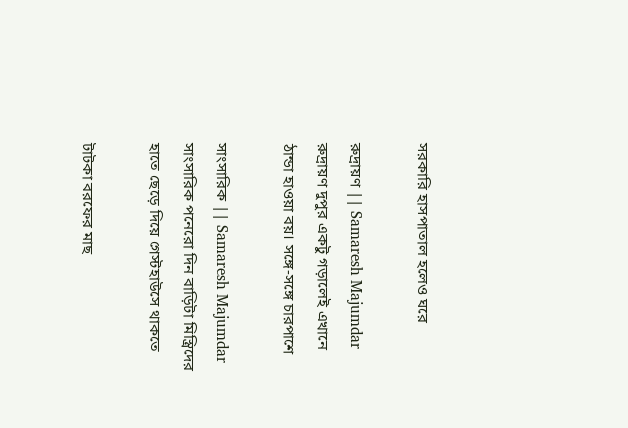সরকারি হাসপাতাল হলেও ঘরে

রুদ্রায়ণ || Samaresh Majumdar
রুদ্রায়ণ দুপুর একটু গড়ালেই এখানে ঠান্ডা হাওয়া বয়। সঙ্গে-সঙ্গে চারপাশে

সাংসারিক || Samaresh Majumdar
সাংসারিক পনেরো দিন বাড়িটা মিস্ত্রিদের হাতে ছেড়ে দিয়ে গেস্টহাউসে থাকতে

টাটকা বরফের মাছ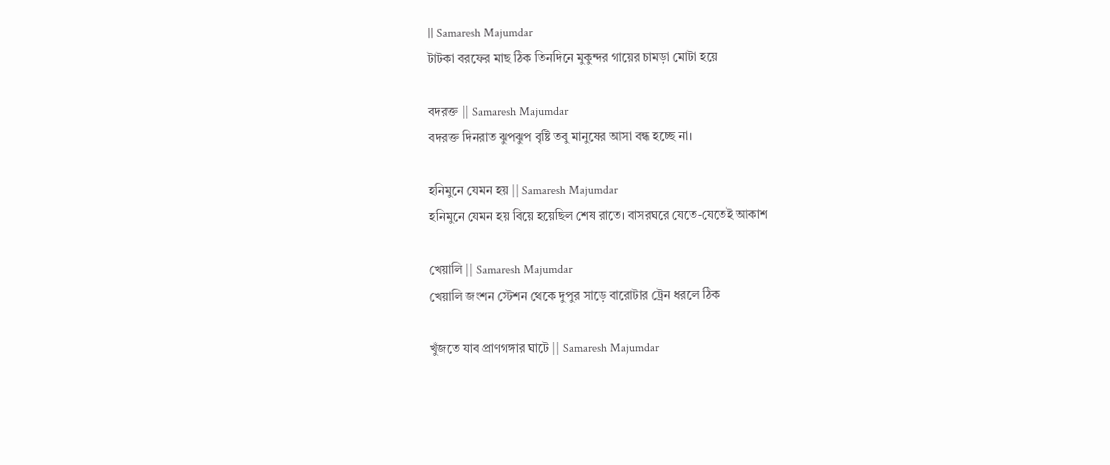|| Samaresh Majumdar
টাটকা বরফের মাছ ঠিক তিনদিনে মুকুন্দর গায়ের চামড়া মোটা হয়ে

বদরক্ত || Samaresh Majumdar
বদরক্ত দিনরাত ঝুপঝুপ বৃষ্টি তবু মানুষের আসা বন্ধ হচ্ছে না।

হনিমুনে যেমন হয় || Samaresh Majumdar
হনিমুনে যেমন হয় বিয়ে হয়েছিল শেষ রাতে। বাসরঘরে যেতে-যেতেই আকাশ

খেয়ালি || Samaresh Majumdar
খেয়ালি জংশন স্টেশন থেকে দুপুর সাড়ে বারোটার ট্রেন ধরলে ঠিক

খুঁজতে যাব প্রাণগঙ্গার ঘাটে || Samaresh Majumdar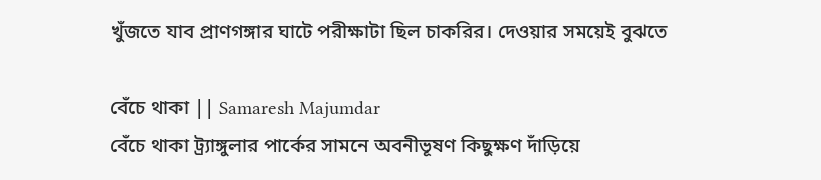খুঁজতে যাব প্রাণগঙ্গার ঘাটে পরীক্ষাটা ছিল চাকরির। দেওয়ার সময়েই বুঝতে

বেঁচে থাকা || Samaresh Majumdar
বেঁচে থাকা ট্র্যাঙ্গুলার পার্কের সামনে অবনীভূষণ কিছুক্ষণ দাঁড়িয়ে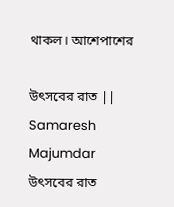থাকল। আশেপাশের

উৎসবের রাত || Samaresh Majumdar
উৎসবের রাত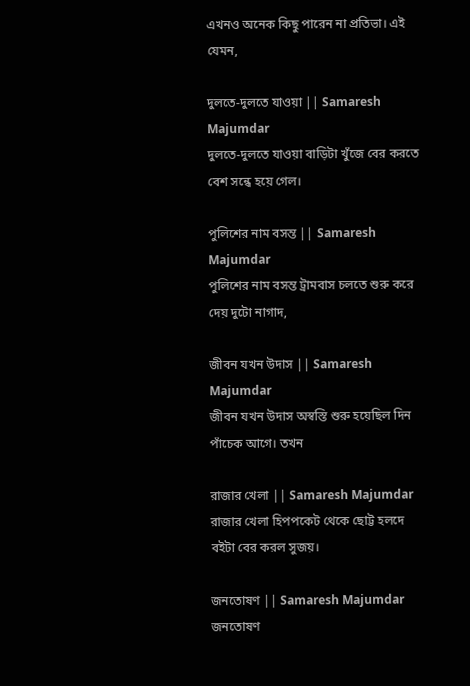এখনও অনেক কিছু পারেন না প্রতিভা। এই যেমন,

দুলতে-দুলতে যাওয়া || Samaresh Majumdar
দুলতে-দুলতে যাওয়া বাড়িটা খুঁজে বের করতে বেশ সন্ধে হয়ে গেল।

পুলিশের নাম বসন্ত || Samaresh Majumdar
পুলিশের নাম বসন্ত ট্রামবাস চলতে শুরু করে দেয় দুটো নাগাদ,

জীবন যখন উদাস || Samaresh Majumdar
জীবন যখন উদাস অস্বস্তি শুরু হয়েছিল দিন পাঁচেক আগে। তখন

রাজার খেলা || Samaresh Majumdar
রাজার খেলা হিপপকেট থেকে ছোট্ট হলদে বইটা বের করল সুজয়।

জনতোষণ || Samaresh Majumdar
জনতোষণ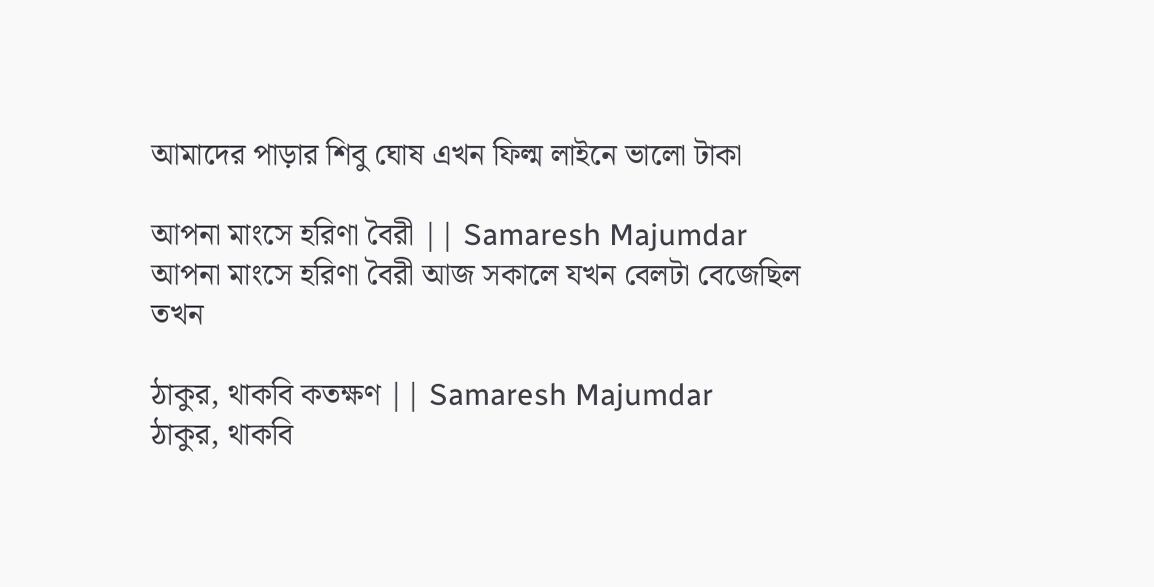আমাদের পাড়ার শিবু ঘোষ এখন ফিল্ম লাইনে ভালো টাকা

আপনা মাংসে হরিণা বৈরী || Samaresh Majumdar
আপনা মাংসে হরিণা বৈরী আজ সকালে যখন বেলটা বেজেছিল তখন

ঠাকুর, থাকবি কতক্ষণ || Samaresh Majumdar
ঠাকুর, থাকবি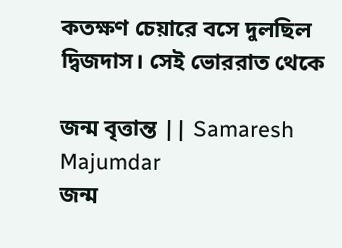কতক্ষণ চেয়ারে বসে দুলছিল দ্বিজদাস। সেই ভোররাত থেকে

জন্ম বৃত্তান্ত || Samaresh Majumdar
জন্ম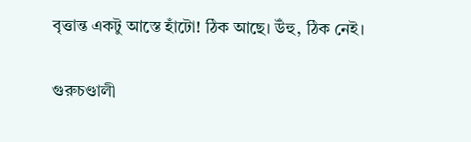বৃত্তান্ত একটু আস্তে হাঁটো! ঠিক আছে। উঁহু, ঠিক নেই।

গুরুচণ্ডালী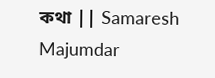কথা || Samaresh Majumdar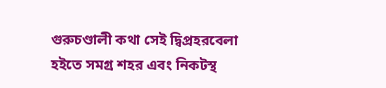গুরুচণ্ডালী কথা সেই দ্বিপ্রহরবেলা হইতে সমগ্র শহর এবং নিকটস্থ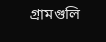গ্রামগুলি